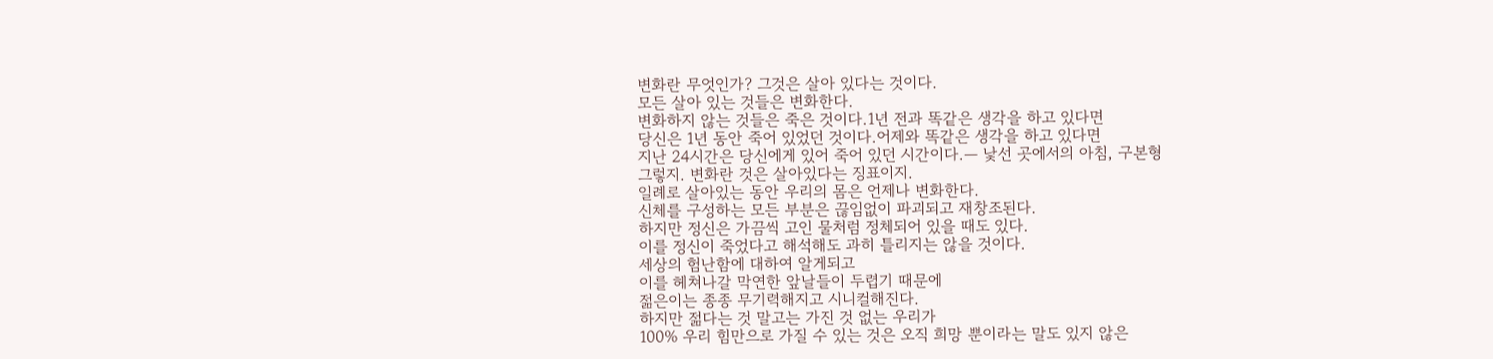변화란 무엇인가? 그것은 살아 있다는 것이다.
모든 살아 있는 것들은 변화한다.
변화하지 않는 것들은 죽은 것이다.1년 전과 똑같은 생각을 하고 있다면
당신은 1년 동안 죽어 있었던 것이다.어제와 똑같은 생각을 하고 있다면
지난 24시간은 당신에게 있어 죽어 있던 시간이다.— 낯선 곳에서의 아침, 구본형
그렇지. 변화란 것은 살아있다는 징표이지.
일례로 살아있는 동안 우리의 몸은 언제나 변화한다.
신체를 구성하는 모든 부분은 끊임없이 파괴되고 재창조된다.
하지만 정신은 가끔씩 고인 물처럼 정체되어 있을 때도 있다.
이를 정신이 죽었다고 해석해도 과히 틀리지는 않을 것이다.
세상의 험난함에 대하여 알게되고
이를 헤쳐나갈 막연한 앞날들이 두렵기 때문에
젊은이는 종종 무기력해지고 시니컬해진다.
하지만 젊다는 것 말고는 가진 것 없는 우리가
100% 우리 힘만으로 가질 수 있는 것은 오직 희망 뿐이라는 말도 있지 않은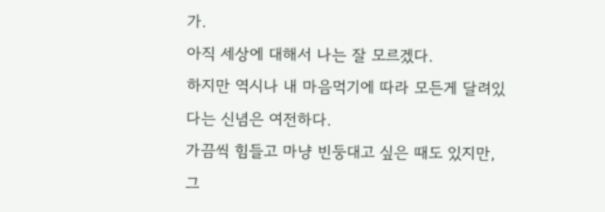가.
아직 세상에 대해서 나는 잘 모르겠다.
하지만 역시나 내 마음먹기에 따라 모든게 달려있다는 신념은 여전하다.
가끔씩 힘들고 마냥 빈둥대고 싶은 때도 있지만,
그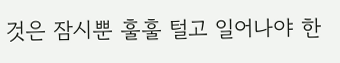것은 잠시뿐 훌훌 털고 일어나야 한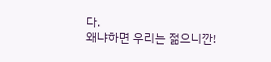다.
왜냐하면 우리는 젊으니깐!